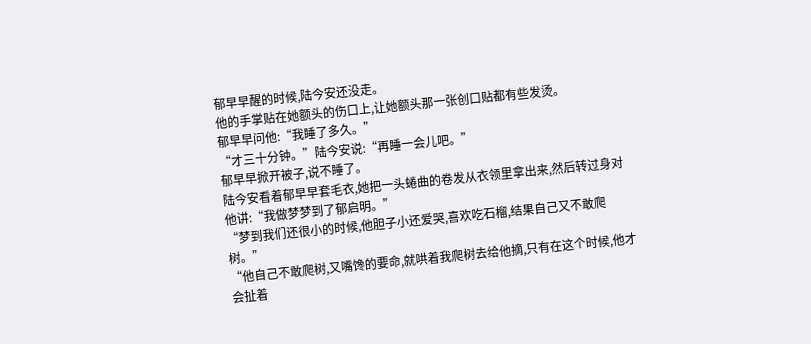郁早早醒的时候,陆今安还没走。
他的手掌贴在她额头的伤口上,让她额头那一张创口贴都有些发烫。
郁早早问他:“我睡了多久。”
“才三十分钟。”陆今安说:“再睡一会儿吧。”
郁早早掀开被子,说不睡了。
陆今安看着郁早早套毛衣,她把一头蜷曲的卷发从衣领里拿出来,然后转过身对他讲:“我做梦梦到了郁启明。”
“梦到我们还很小的时候,他胆子小还爱哭,喜欢吃石榴,结果自己又不敢爬树。”
“他自己不敢爬树,又嘴馋的要命,就哄着我爬树去给他摘,只有在这个时候,他才会扯着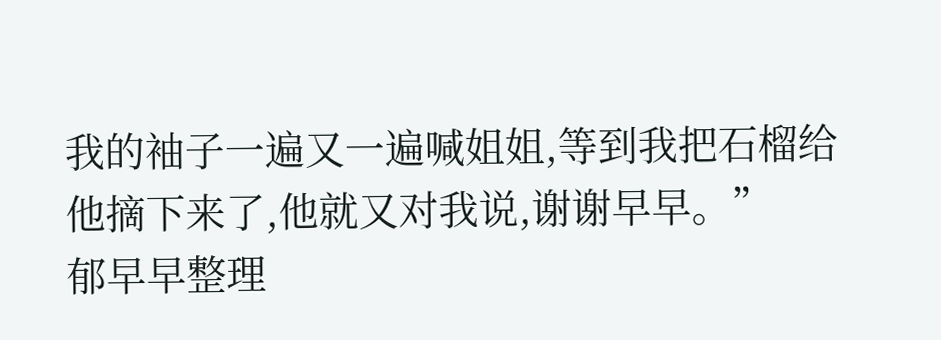我的袖子一遍又一遍喊姐姐,等到我把石榴给他摘下来了,他就又对我说,谢谢早早。”
郁早早整理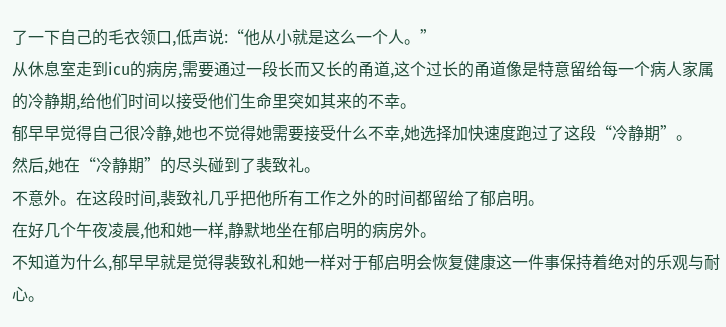了一下自己的毛衣领口,低声说:“他从小就是这么一个人。”
从休息室走到icu的病房,需要通过一段长而又长的甬道,这个过长的甬道像是特意留给每一个病人家属的冷静期,给他们时间以接受他们生命里突如其来的不幸。
郁早早觉得自己很冷静,她也不觉得她需要接受什么不幸,她选择加快速度跑过了这段“冷静期”。
然后,她在“冷静期”的尽头碰到了裴致礼。
不意外。在这段时间,裴致礼几乎把他所有工作之外的时间都留给了郁启明。
在好几个午夜凌晨,他和她一样,静默地坐在郁启明的病房外。
不知道为什么,郁早早就是觉得裴致礼和她一样对于郁启明会恢复健康这一件事保持着绝对的乐观与耐心。